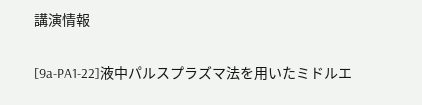講演情報

[9a-PA1-22]液中パルスプラズマ法を用いたミドルエ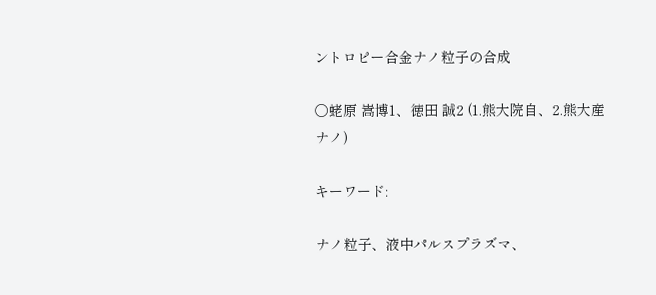ントロピー合金ナノ粒子の合成

〇蛯原 嵩博1、徳田 誠2 (1.熊大院自、2.熊大産ナノ)

キーワード:

ナノ粒子、液中パルスプラズマ、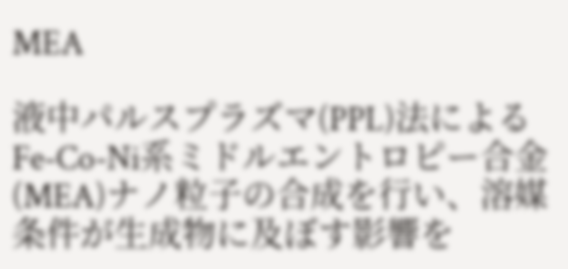MEA

液中パルスプラズマ(PPL)法によるFe-Co-Ni系ミドルエントロピー合金(MEA)ナノ粒子の合成を行い、溶媒条件が生成物に及ぼす影響を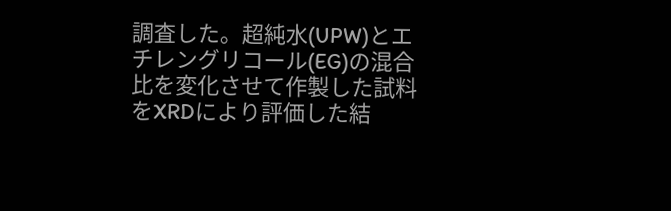調査した。超純水(UPW)とエチレングリコール(EG)の混合比を変化させて作製した試料をXRDにより評価した結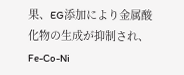果、EG添加により金属酸化物の生成が抑制され、Fe-Co-Ni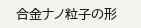合金ナノ粒子の形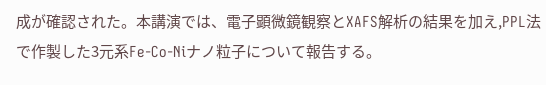成が確認された。本講演では、電子顕微鏡観察とXAFS解析の結果を加え,PPL法で作製した3元系Fe-Co-Niナノ粒子について報告する。